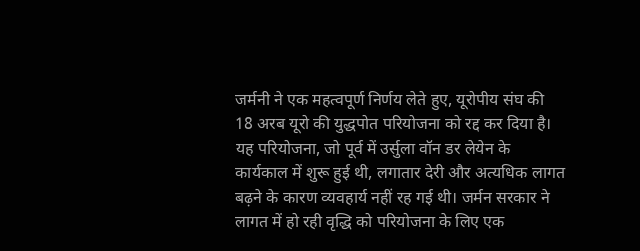जर्मनी ने एक महत्वपूर्ण निर्णय लेते हुए, यूरोपीय संघ की 18 अरब यूरो की युद्धपोत परियोजना को रद्द कर दिया है। यह परियोजना, जो पूर्व में उर्सुला वॉन डर लेयेन के कार्यकाल में शुरू हुई थी, लगातार देरी और अत्यधिक लागत बढ़ने के कारण व्यवहार्य नहीं रह गई थी। जर्मन सरकार ने लागत में हो रही वृद्धि को परियोजना के लिए एक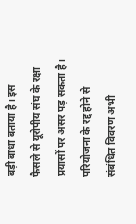बड़ी बाधा बताया है। इस फैसले से यूरोपीय संघ के रक्षा प्रयासों पर असर पड़ सकता है। परियोजना के रद्द होने से संबंधित विवरण अभी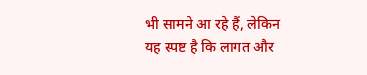भी सामने आ रहे हैं, लेकिन यह स्पष्ट है कि लागत और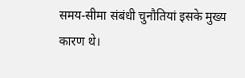समय-सीमा संबंधी चुनौतियां इसके मुख्य कारण थे।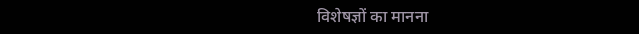विशेषज्ञों का मानना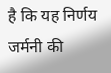है कि यह निर्णय जर्मनी की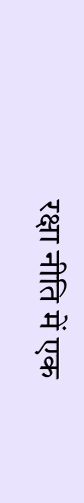रक्षा नीति में एक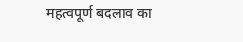महत्वपूर्ण बदलाव का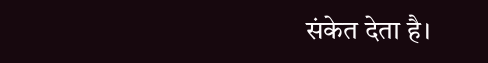संकेत देता है।